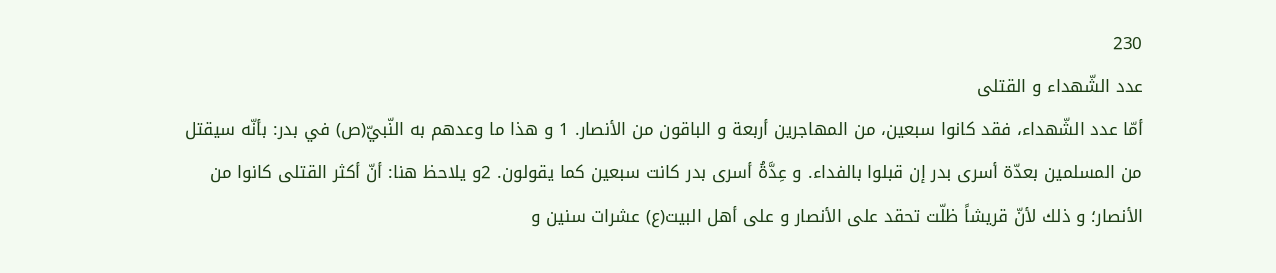230
عدد الشّهداء و القتلى
أمّا عدد الشّهداء، فقد كانوا سبعين، من المهاجرين أربعة و الباقون من الأنصار. 1 و هذا ما وعدهم به النّبيّ(ص) في بدر: بأنّه سيقتل من المسلمين بعدّة أسرى بدر إن قبلوا بالفداء. و عِدَّةُ أسرى بدر كانت سبعين كما يقولون. 2و يلاحظ هنا: أنّ أكثر القتلى كانوا من الأنصار؛ و ذلك لأنّ قريشاً ظلّت تحقد على الأنصار و على أهل البيت(ع) عشرات سنين و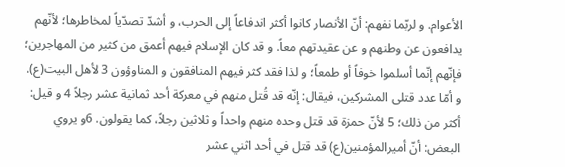الأعوام. و لربّما نفهم: أنّ الأنصار كانوا أكثر اندفاعاً إلى الحرب، و أشدّ تصدّياً لمخاطرها؛ لأنّهم يدافعون عن وطنهم و عن عقيدتهم معاً. و قد كان الإسلام فيهم أعمق من كثير من المهاجرين؛ فإنّهم إنّما أسلموا خوفاً أو طمعاً؛ و لذا فقد كثر فيهم المنافقون و المناوؤون 3 لأهل البيت(ع).
و أمّا عدد قتلى المشركين، فيقال: إنّه قد قُتل منهم في معركة أحد ثمانية عشر رجلاً 4 و قيل: أكثر من ذلك؛ 5 لأنّ حمزة قد قتل وحده منهم واحداً و ثلاثين رجلاً، كما يقولون. 6و يروي البعض: أنّ أميرالمؤمنين(ع) قد قتل في أحد اثني عشر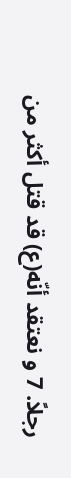رجلاً. 7 و نعتقد أنّه(ع) قد قتل أكثر من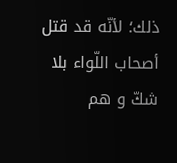ذلك؛ لأنّه قد قتل أصحاب اللّواء بلا شكّ و هم